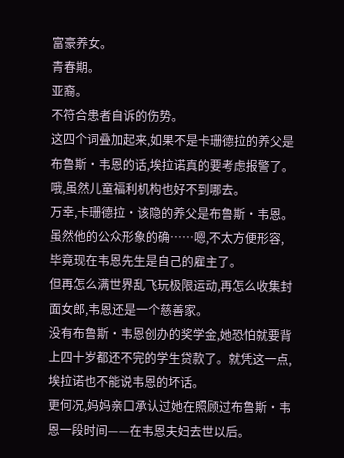富豪养女。
青春期。
亚裔。
不符合患者自诉的伤势。
这四个词叠加起来,如果不是卡珊德拉的养父是布鲁斯·韦恩的话,埃拉诺真的要考虑报警了。
哦,虽然儿童福利机构也好不到哪去。
万幸,卡珊德拉·该隐的养父是布鲁斯·韦恩。
虽然他的公众形象的确……嗯,不太方便形容,毕竟现在韦恩先生是自己的雇主了。
但再怎么满世界乱飞玩极限运动,再怎么收集封面女郎,韦恩还是一个慈善家。
没有布鲁斯·韦恩创办的奖学金,她恐怕就要背上四十岁都还不完的学生贷款了。就凭这一点,埃拉诺也不能说韦恩的坏话。
更何况,妈妈亲口承认过她在照顾过布鲁斯·韦恩一段时间——在韦恩夫妇去世以后。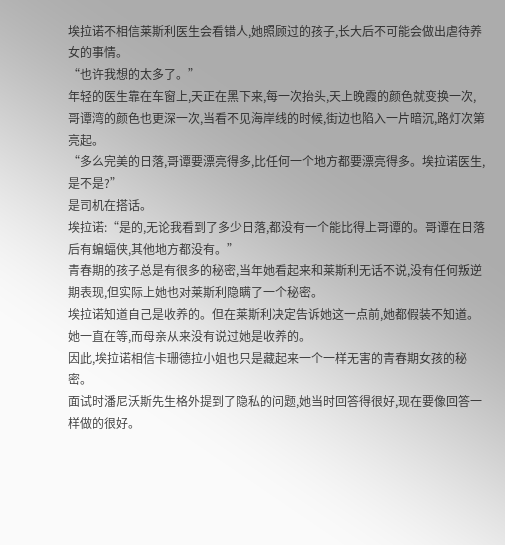埃拉诺不相信莱斯利医生会看错人,她照顾过的孩子,长大后不可能会做出虐待养女的事情。
“也许我想的太多了。”
年轻的医生靠在车窗上,天正在黑下来,每一次抬头,天上晚霞的颜色就变换一次,哥谭湾的颜色也更深一次,当看不见海岸线的时候,街边也陷入一片暗沉,路灯次第亮起。
“多么完美的日落,哥谭要漂亮得多,比任何一个地方都要漂亮得多。埃拉诺医生,是不是?”
是司机在搭话。
埃拉诺:“是的,无论我看到了多少日落,都没有一个能比得上哥谭的。哥谭在日落后有蝙蝠侠,其他地方都没有。”
青春期的孩子总是有很多的秘密,当年她看起来和莱斯利无话不说,没有任何叛逆期表现,但实际上她也对莱斯利隐瞒了一个秘密。
埃拉诺知道自己是收养的。但在莱斯利决定告诉她这一点前,她都假装不知道。她一直在等,而母亲从来没有说过她是收养的。
因此,埃拉诺相信卡珊德拉小姐也只是藏起来一个一样无害的青春期女孩的秘密。
面试时潘尼沃斯先生格外提到了隐私的问题,她当时回答得很好,现在要像回答一样做的很好。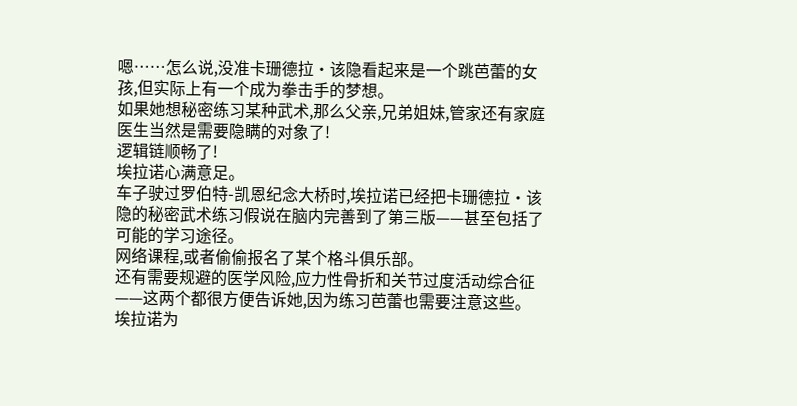嗯……怎么说,没准卡珊德拉·该隐看起来是一个跳芭蕾的女孩,但实际上有一个成为拳击手的梦想。
如果她想秘密练习某种武术,那么父亲,兄弟姐妹,管家还有家庭医生当然是需要隐瞒的对象了!
逻辑链顺畅了!
埃拉诺心满意足。
车子驶过罗伯特-凯恩纪念大桥时,埃拉诺已经把卡珊德拉·该隐的秘密武术练习假说在脑内完善到了第三版——甚至包括了可能的学习途径。
网络课程,或者偷偷报名了某个格斗俱乐部。
还有需要规避的医学风险,应力性骨折和关节过度活动综合征——这两个都很方便告诉她,因为练习芭蕾也需要注意这些。
埃拉诺为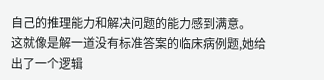自己的推理能力和解决问题的能力感到满意。
这就像是解一道没有标准答案的临床病例题,她给出了一个逻辑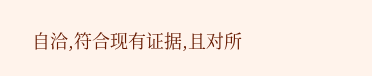自洽,符合现有证据,且对所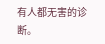有人都无害的诊断。